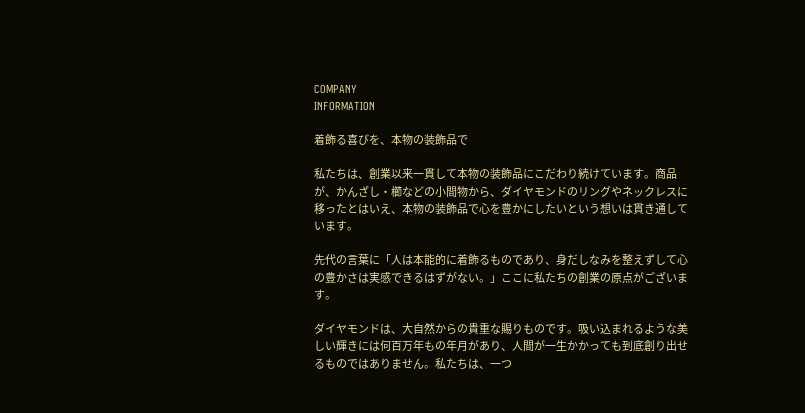COMPANY
INFORMATION

着飾る喜びを、本物の装飾品で

私たちは、創業以来一貫して本物の装飾品にこだわり続けています。商品が、かんざし・櫛などの小間物から、ダイヤモンドのリングやネックレスに移ったとはいえ、本物の装飾品で心を豊かにしたいという想いは貫き通しています。

先代の言葉に「人は本能的に着飾るものであり、身だしなみを整えずして心の豊かさは実感できるはずがない。」ここに私たちの創業の原点がございます。

ダイヤモンドは、大自然からの貴重な賜りものです。吸い込まれるような美しい輝きには何百万年もの年月があり、人間が一生かかっても到底創り出せるものではありません。私たちは、一つ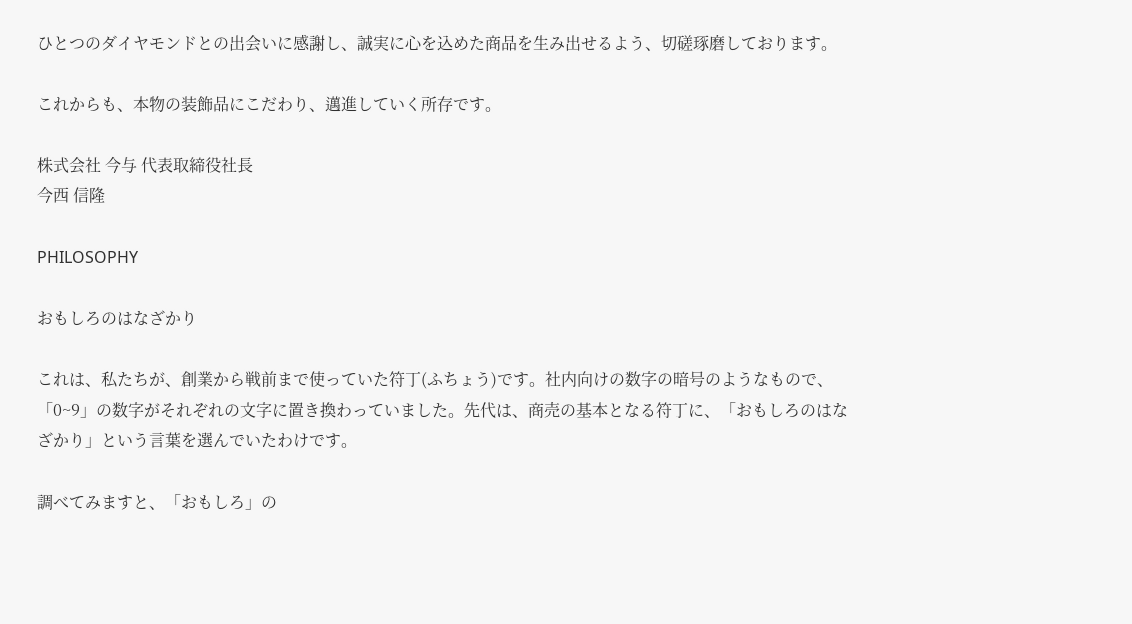ひとつのダイヤモンドとの出会いに感謝し、誠実に心を込めた商品を生み出せるよう、切磋琢磨しております。

これからも、本物の装飾品にこだわり、邁進していく所存です。

株式会社 今与 代表取締役社長
今西 信隆

PHILOSOPHY

おもしろのはなざかり

これは、私たちが、創業から戦前まで使っていた符丁(ふちょう)です。社内向けの数字の暗号のようなもので、「0~9」の数字がそれぞれの文字に置き換わっていました。先代は、商売の基本となる符丁に、「おもしろのはなざかり」という言葉を選んでいたわけです。

調べてみますと、「おもしろ」の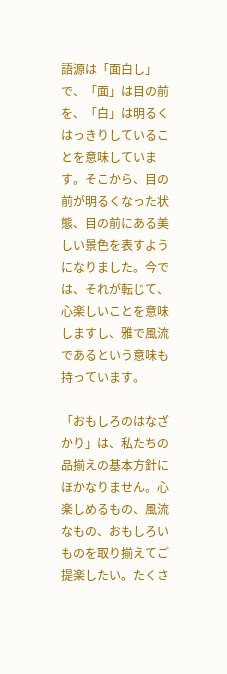語源は「面白し」で、「面」は目の前を、「白」は明るくはっきりしていることを意味しています。そこから、目の前が明るくなった状態、目の前にある美しい景色を表すようになりました。今では、それが転じて、心楽しいことを意味しますし、雅で風流であるという意味も持っています。

「おもしろのはなざかり」は、私たちの品揃えの基本方針にほかなりません。心楽しめるもの、風流なもの、おもしろいものを取り揃えてご提楽したい。たくさ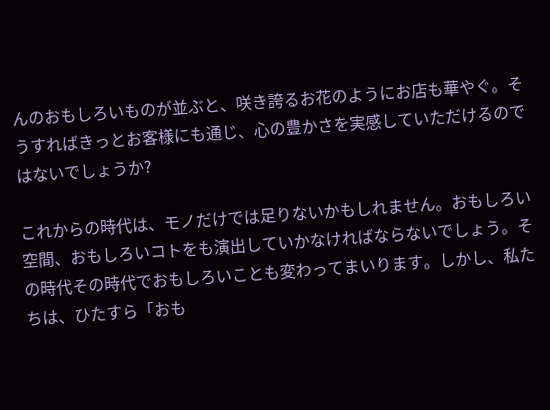んのおもしろいものが並ぶと、咲き誇るお花のようにお店も華やぐ。そうすればきっとお客様にも通じ、心の豊かさを実感していただけるのではないでしょうか?

これからの時代は、モノだけでは足りないかもしれません。おもしろい空間、おもしろいコトをも演出していかなければならないでしょう。その時代その時代でおもしろいことも変わってまいります。しかし、私たちは、ひたすら「おも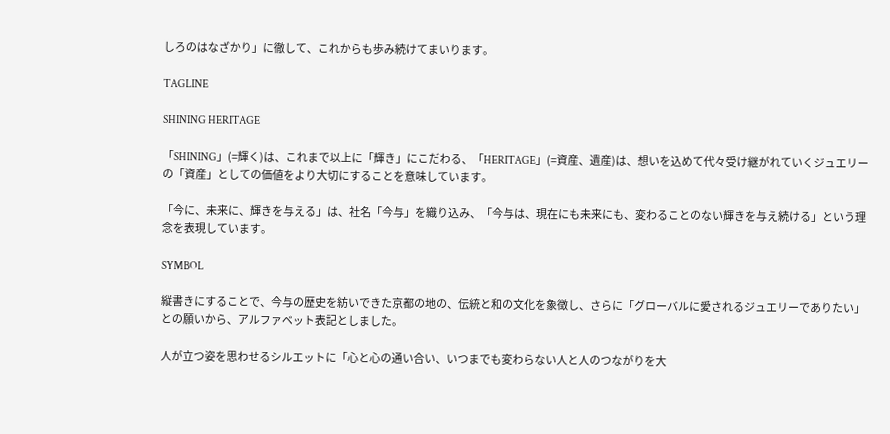しろのはなざかり」に徹して、これからも歩み続けてまいります。

TAGLINE

SHINING HERITAGE

「SHINING」(=輝く)は、これまで以上に「輝き」にこだわる、「HERITAGE」(=資産、遺産)は、想いを込めて代々受け継がれていくジュエリーの「資産」としての価値をより大切にすることを意味しています。

「今に、未来に、輝きを与える」は、社名「今与」を織り込み、「今与は、現在にも未来にも、変わることのない輝きを与え続ける」という理念を表現しています。

SYMBOL

縦書きにすることで、今与の歴史を紡いできた京都の地の、伝統と和の文化を象徴し、さらに「グローバルに愛されるジュエリーでありたい」との願いから、アルファベット表記としました。

人が立つ姿を思わせるシルエットに「心と心の通い合い、いつまでも変わらない人と人のつながりを大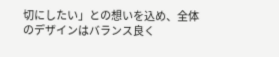切にしたい」との想いを込め、全体のデザインはバランス良く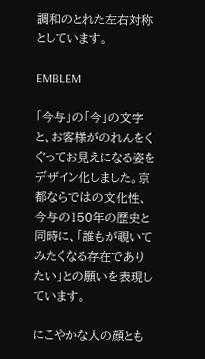調和のとれた左右対称としています。

EMBLEM

「今与」の「今」の文字と、お客様がのれんをくぐってお見えになる姿をデザイン化しました。京都ならではの文化性、今与の150年の歴史と同時に、「誰もが覗いてみたくなる存在でありたい」との願いを表現しています。

にこやかな人の顔とも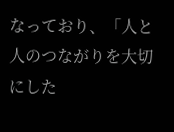なっており、「人と人のつながりを大切にした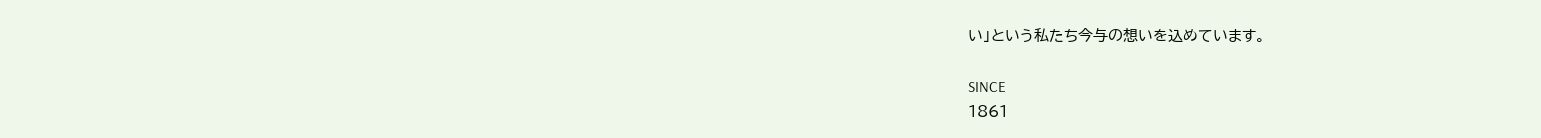い」という私たち今与の想いを込めています。

SINCE
1861